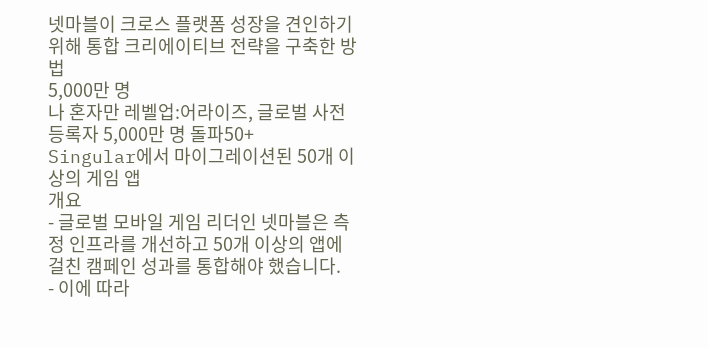넷마블이 크로스 플랫폼 성장을 견인하기 위해 통합 크리에이티브 전략을 구축한 방법
5,000만 명
나 혼자만 레벨업:어라이즈, 글로벌 사전 등록자 5,000만 명 돌파50+
Singular에서 마이그레이션된 50개 이상의 게임 앱
개요
- 글로벌 모바일 게임 리더인 넷마블은 측정 인프라를 개선하고 50개 이상의 앱에 걸친 캠페인 성과를 통합해야 했습니다.
- 이에 따라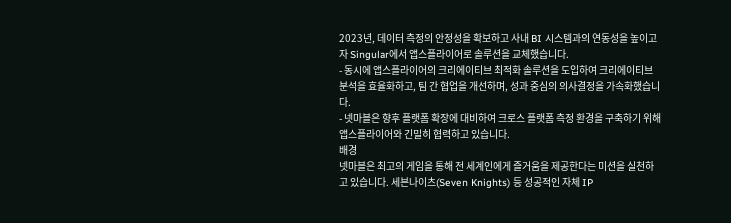2023년, 데이터 측정의 안정성을 확보하고 사내 BI 시스템과의 연동성을 높이고자 Singular에서 앱스플라이어로 솔루션을 교체했습니다.
- 동시에 앱스플라이어의 크리에이티브 최적화 솔루션을 도입하여 크리에이티브 분석을 효율화하고, 팀 간 협업을 개선하며, 성과 중심의 의사결정을 가속화했습니다.
- 넷마블은 향후 플랫폼 확장에 대비하여 크로스 플랫폼 측정 환경을 구축하기 위해 앱스플라이어와 긴밀히 협력하고 있습니다.
배경
넷마블은 최고의 게임을 통해 전 세계인에게 즐거움을 제공한다는 미션을 실천하고 있습니다. 세븐나이츠(Seven Knights) 등 성공적인 자체 IP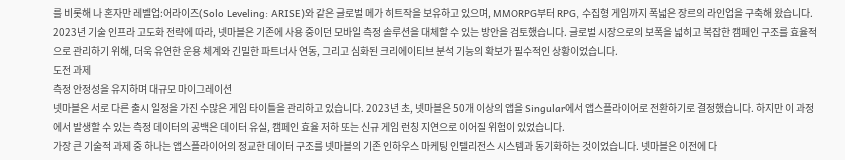를 비롯해 나 혼자만 레벨업:어라이즈(Solo Leveling: ARISE)와 같은 글로벌 메가 히트작을 보유하고 있으며, MMORPG부터 RPG, 수집형 게임까지 폭넓은 장르의 라인업을 구축해 왔습니다.
2023년 기술 인프라 고도화 전략에 따라, 넷마블은 기존에 사용 중이던 모바일 측정 솔루션을 대체할 수 있는 방안을 검토했습니다. 글로벌 시장으로의 보폭을 넓히고 복잡한 캠페인 구조를 효율적으로 관리하기 위해, 더욱 유연한 운용 체계와 긴밀한 파트너사 연동, 그리고 심화된 크리에이티브 분석 기능의 확보가 필수적인 상황이었습니다.
도전 과제
측정 안정성을 유지하며 대규모 마이그레이션
넷마블은 서로 다른 출시 일정을 가진 수많은 게임 타이틀을 관리하고 있습니다. 2023년 초, 넷마블은 50개 이상의 앱을 Singular에서 앱스플라이어로 전환하기로 결정했습니다. 하지만 이 과정에서 발생할 수 있는 측정 데이터의 공백은 데이터 유실, 캠페인 효율 저하 또는 신규 게임 런칭 지연으로 이어질 위험이 있었습니다.
가장 큰 기술적 과제 중 하나는 앱스플라이어의 정교한 데이터 구조를 넷마블의 기존 인하우스 마케팅 인텔리전스 시스템과 동기화하는 것이었습니다. 넷마블은 이전에 다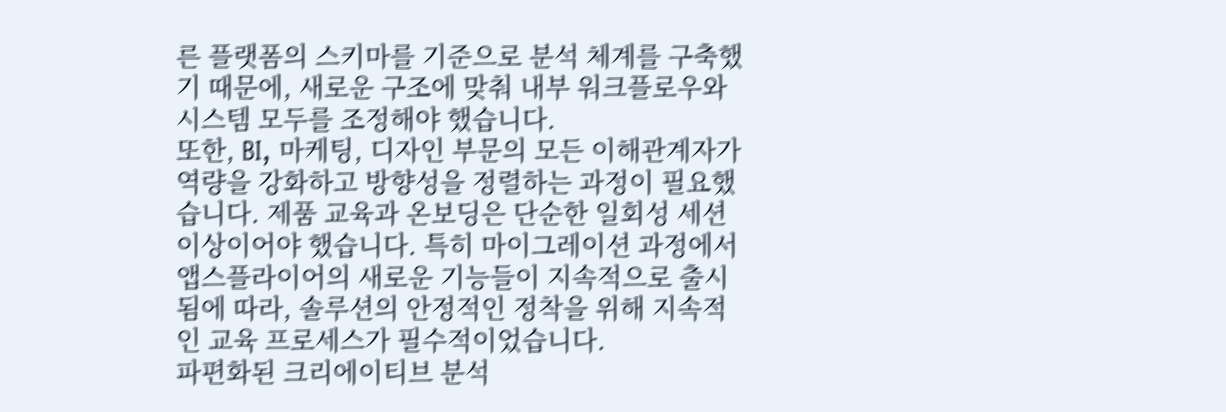른 플랫폼의 스키마를 기준으로 분석 체계를 구축했기 때문에, 새로운 구조에 맞춰 내부 워크플로우와 시스템 모두를 조정해야 했습니다.
또한, BI, 마케팅, 디자인 부문의 모든 이해관계자가 역량을 강화하고 방향성을 정렬하는 과정이 필요했습니다. 제품 교육과 온보딩은 단순한 일회성 세션 이상이어야 했습니다. 특히 마이그레이션 과정에서 앱스플라이어의 새로운 기능들이 지속적으로 출시됨에 따라, 솔루션의 안정적인 정착을 위해 지속적인 교육 프로세스가 필수적이었습니다.
파편화된 크리에이티브 분석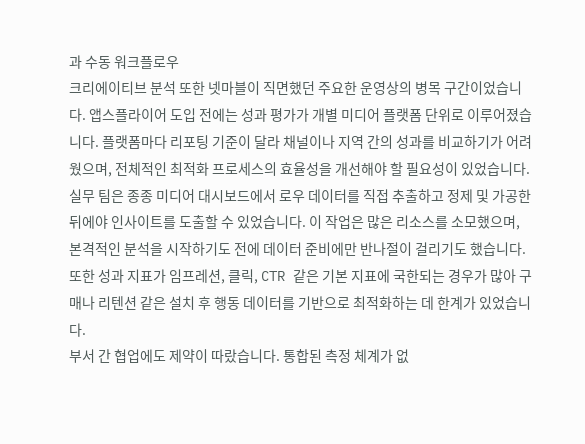과 수동 워크플로우
크리에이티브 분석 또한 넷마블이 직면했던 주요한 운영상의 병목 구간이었습니다. 앱스플라이어 도입 전에는 성과 평가가 개별 미디어 플랫폼 단위로 이루어졌습니다. 플랫폼마다 리포팅 기준이 달라 채널이나 지역 간의 성과를 비교하기가 어려웠으며, 전체적인 최적화 프로세스의 효율성을 개선해야 할 필요성이 있었습니다.
실무 팀은 종종 미디어 대시보드에서 로우 데이터를 직접 추출하고 정제 및 가공한 뒤에야 인사이트를 도출할 수 있었습니다. 이 작업은 많은 리소스를 소모했으며, 본격적인 분석을 시작하기도 전에 데이터 준비에만 반나절이 걸리기도 했습니다. 또한 성과 지표가 임프레션, 클릭, CTR 같은 기본 지표에 국한되는 경우가 많아 구매나 리텐션 같은 설치 후 행동 데이터를 기반으로 최적화하는 데 한계가 있었습니다.
부서 간 협업에도 제약이 따랐습니다. 통합된 측정 체계가 없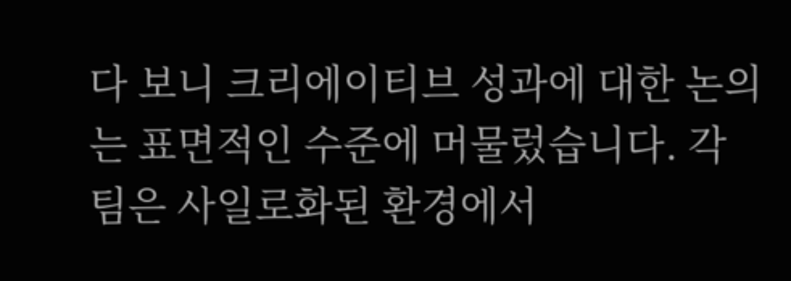다 보니 크리에이티브 성과에 대한 논의는 표면적인 수준에 머물렀습니다. 각 팀은 사일로화된 환경에서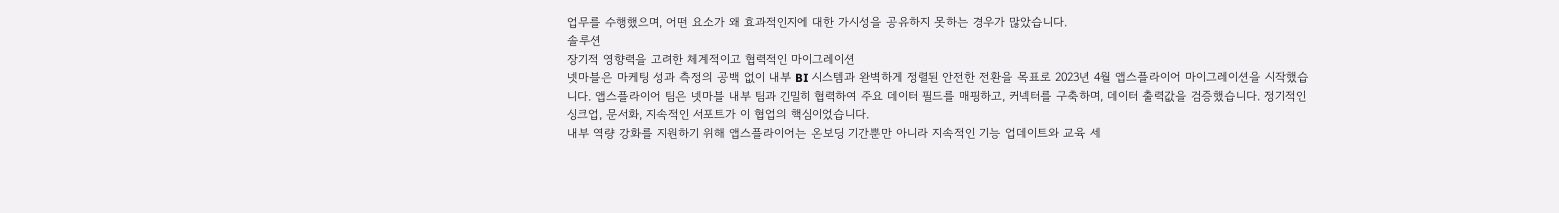업무를 수행했으며, 어떤 요소가 왜 효과적인지에 대한 가시성을 공유하지 못하는 경우가 많았습니다.
솔루션
장기적 영향력을 고려한 체계적이고 협력적인 마이그레이션
넷마블은 마케팅 성과 측정의 공백 없이 내부 BI 시스템과 완벽하게 정렬된 안전한 전환을 목표로 2023년 4월 앱스플라이어 마이그레이션을 시작했습니다. 앱스플라이어 팀은 넷마블 내부 팀과 긴밀히 협력하여 주요 데이터 필드를 매핑하고, 커넥터를 구축하며, 데이터 출력값을 검증했습니다. 정기적인 싱크업, 문서화, 지속적인 서포트가 이 협업의 핵심이었습니다.
내부 역량 강화를 지원하기 위해 앱스플라이어는 온보딩 기간뿐만 아니라 지속적인 기능 업데이트와 교육 세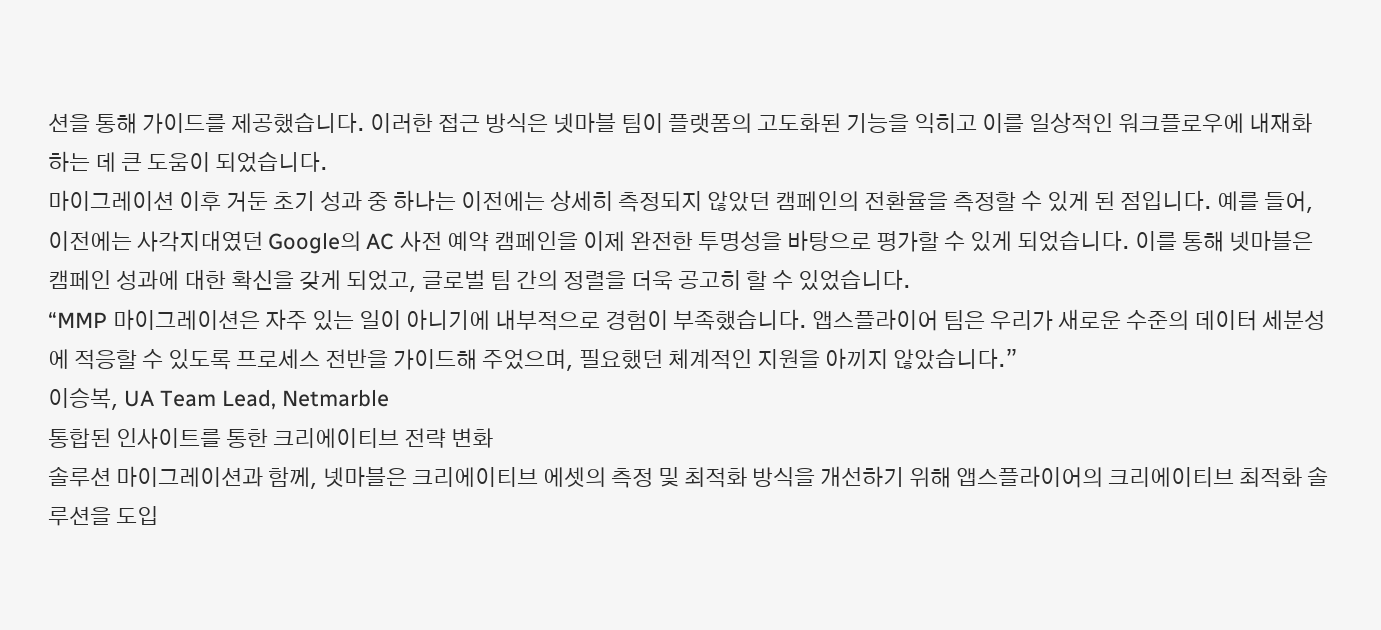션을 통해 가이드를 제공했습니다. 이러한 접근 방식은 넷마블 팀이 플랫폼의 고도화된 기능을 익히고 이를 일상적인 워크플로우에 내재화하는 데 큰 도움이 되었습니다.
마이그레이션 이후 거둔 초기 성과 중 하나는 이전에는 상세히 측정되지 않았던 캠페인의 전환율을 측정할 수 있게 된 점입니다. 예를 들어, 이전에는 사각지대였던 Google의 AC 사전 예약 캠페인을 이제 완전한 투명성을 바탕으로 평가할 수 있게 되었습니다. 이를 통해 넷마블은 캠페인 성과에 대한 확신을 갖게 되었고, 글로벌 팀 간의 정렬을 더욱 공고히 할 수 있었습니다.
“MMP 마이그레이션은 자주 있는 일이 아니기에 내부적으로 경험이 부족했습니다. 앱스플라이어 팀은 우리가 새로운 수준의 데이터 세분성에 적응할 수 있도록 프로세스 전반을 가이드해 주었으며, 필요했던 체계적인 지원을 아끼지 않았습니다.”
이승복, UA Team Lead, Netmarble
통합된 인사이트를 통한 크리에이티브 전략 변화
솔루션 마이그레이션과 함께, 넷마블은 크리에이티브 에셋의 측정 및 최적화 방식을 개선하기 위해 앱스플라이어의 크리에이티브 최적화 솔루션을 도입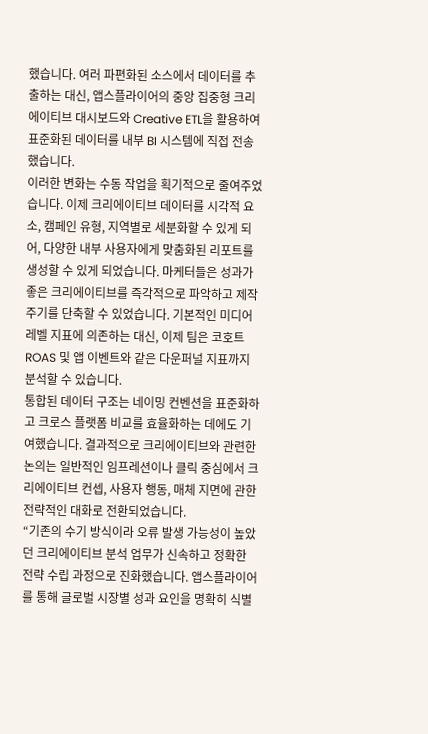했습니다. 여러 파편화된 소스에서 데이터를 추출하는 대신, 앱스플라이어의 중앙 집중형 크리에이티브 대시보드와 Creative ETL을 활용하여 표준화된 데이터를 내부 BI 시스템에 직접 전송했습니다.
이러한 변화는 수동 작업을 획기적으로 줄여주었습니다. 이제 크리에이티브 데이터를 시각적 요소, 캠페인 유형, 지역별로 세분화할 수 있게 되어, 다양한 내부 사용자에게 맞춤화된 리포트를 생성할 수 있게 되었습니다. 마케터들은 성과가 좋은 크리에이티브를 즉각적으로 파악하고 제작 주기를 단축할 수 있었습니다. 기본적인 미디어 레벨 지표에 의존하는 대신, 이제 팀은 코호트 ROAS 및 앱 이벤트와 같은 다운퍼널 지표까지 분석할 수 있습니다.
통합된 데이터 구조는 네이밍 컨벤션을 표준화하고 크로스 플랫폼 비교를 효율화하는 데에도 기여했습니다. 결과적으로 크리에이티브와 관련한 논의는 일반적인 임프레션이나 클릭 중심에서 크리에이티브 컨셉, 사용자 행동, 매체 지면에 관한 전략적인 대화로 전환되었습니다.
“기존의 수기 방식이라 오류 발생 가능성이 높았던 크리에이티브 분석 업무가 신속하고 정확한 전략 수립 과정으로 진화했습니다. 앱스플라이어를 통해 글로벌 시장별 성과 요인을 명확히 식별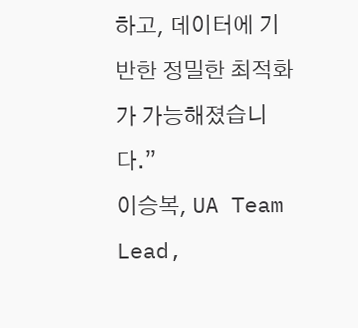하고, 데이터에 기반한 정밀한 최적화가 가능해졌습니다.”
이승복, UA Team Lead,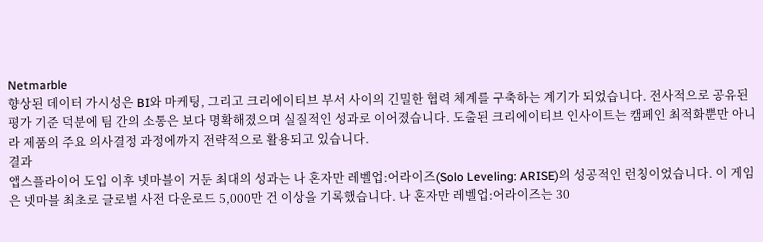Netmarble
향상된 데이터 가시성은 BI와 마케팅, 그리고 크리에이티브 부서 사이의 긴밀한 협력 체계를 구축하는 계기가 되었습니다. 전사적으로 공유된 평가 기준 덕분에 팀 간의 소통은 보다 명확해졌으며 실질적인 성과로 이어졌습니다. 도출된 크리에이티브 인사이트는 캠페인 최적화뿐만 아니라 제품의 주요 의사결정 과정에까지 전략적으로 활용되고 있습니다.
결과
앱스플라이어 도입 이후 넷마블이 거둔 최대의 성과는 나 혼자만 레벨업:어라이즈(Solo Leveling: ARISE)의 성공적인 런칭이었습니다. 이 게임은 넷마블 최초로 글로벌 사전 다운로드 5,000만 건 이상을 기록했습니다. 나 혼자만 레벨업:어라이즈는 30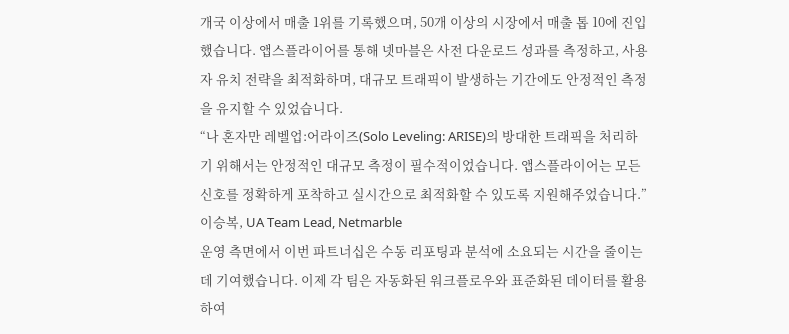개국 이상에서 매출 1위를 기록했으며, 50개 이상의 시장에서 매출 톱 10에 진입했습니다. 앱스플라이어를 통해 넷마블은 사전 다운로드 성과를 측정하고, 사용자 유치 전략을 최적화하며, 대규모 트래픽이 발생하는 기간에도 안정적인 측정을 유지할 수 있었습니다.
“나 혼자만 레벨업:어라이즈(Solo Leveling: ARISE)의 방대한 트래픽을 처리하기 위해서는 안정적인 대규모 측정이 필수적이었습니다. 앱스플라이어는 모든 신호를 정확하게 포착하고 실시간으로 최적화할 수 있도록 지원해주었습니다.”
이승복, UA Team Lead, Netmarble
운영 측면에서 이번 파트너십은 수동 리포팅과 분석에 소요되는 시간을 줄이는 데 기여했습니다. 이제 각 팀은 자동화된 워크플로우와 표준화된 데이터를 활용하여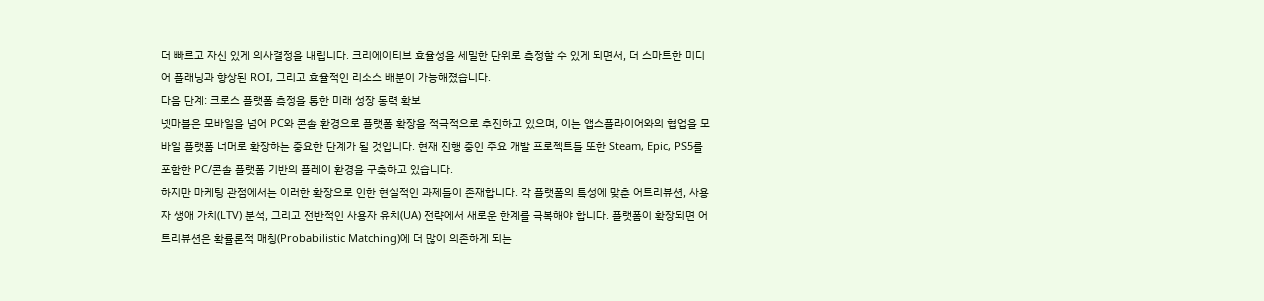더 빠르고 자신 있게 의사결정을 내립니다. 크리에이티브 효율성을 세밀한 단위로 측정할 수 있게 되면서, 더 스마트한 미디어 플래닝과 향상된 ROI, 그리고 효율적인 리소스 배분이 가능해졌습니다.
다음 단계: 크로스 플랫폼 측정을 통한 미래 성장 동력 확보
넷마블은 모바일을 넘어 PC와 콘솔 환경으로 플랫폼 확장을 적극적으로 추진하고 있으며, 이는 앱스플라이어와의 협업을 모바일 플랫폼 너머로 확장하는 중요한 단계가 될 것입니다. 현재 진행 중인 주요 개발 프로젝트들 또한 Steam, Epic, PS5를 포함한 PC/콘솔 플랫폼 기반의 플레이 환경을 구축하고 있습니다.
하지만 마케팅 관점에서는 이러한 확장으로 인한 현실적인 과제들이 존재합니다. 각 플랫폼의 특성에 맞춘 어트리뷰션, 사용자 생애 가치(LTV) 분석, 그리고 전반적인 사용자 유치(UA) 전략에서 새로운 한계를 극복해야 합니다. 플랫폼이 확장되면 어트리뷰션은 확률론적 매칭(Probabilistic Matching)에 더 많이 의존하게 되는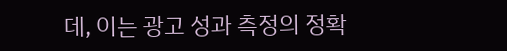데, 이는 광고 성과 측정의 정확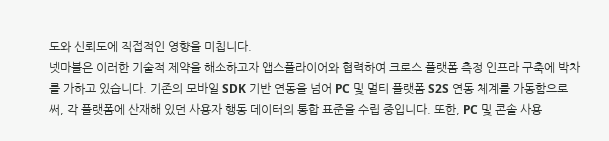도와 신뢰도에 직접적인 영향을 미칩니다.
넷마블은 이러한 기술적 제약을 해소하고자 앱스플라이어와 협력하여 크로스 플랫폼 측정 인프라 구축에 박차를 가하고 있습니다. 기존의 모바일 SDK 기반 연동을 넘어 PC 및 멀티 플랫폼 S2S 연동 체계를 가동함으로써, 각 플랫폼에 산재해 있던 사용자 행동 데이터의 통합 표준을 수립 중입니다. 또한, PC 및 콘솔 사용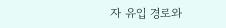자 유입 경로와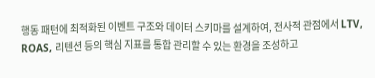행동 패턴에 최적화된 이벤트 구조와 데이터 스키마를 설계하여, 전사적 관점에서 LTV, ROAS, 리텐션 등의 핵심 지표를 통합 관리할 수 있는 환경을 조성하고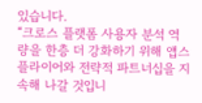있습니다.
“크로스 플랫폼 사용자 분석 역량을 한층 더 강화하기 위해 앱스플라이어와 전략적 파트너십을 지속해 나갈 것입니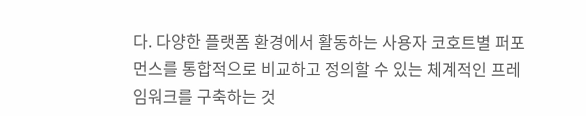다. 다양한 플랫폼 환경에서 활동하는 사용자 코호트별 퍼포먼스를 통합적으로 비교하고 정의할 수 있는 체계적인 프레임워크를 구축하는 것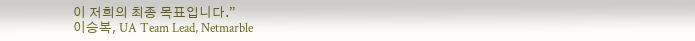이 저희의 최종 목표입니다.”
이승복, UA Team Lead, Netmarble